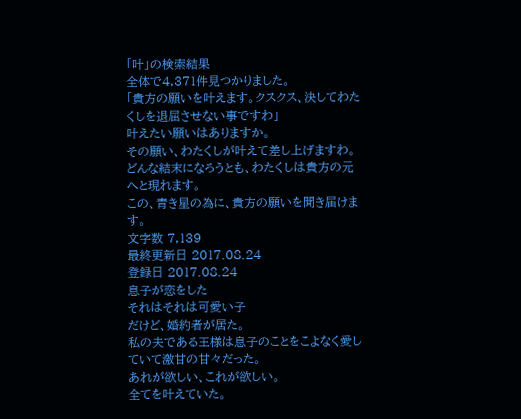「叶」の検索結果
全体で4,371件見つかりました。
「貴方の願いを叶えます。クスクス、決してわたくしを退屈させない事ですわ」
叶えたい願いはありますか。
その願い、わたくしが叶えて差し上げますわ。
どんな結末になろうとも、わたくしは貴方の元へと現れます。
この、青き星の為に、貴方の願いを聞き届けます。
文字数 7,139
最終更新日 2017.08.24
登録日 2017.08.24
息子が恋をした
それはそれは可愛い子
だけど、婚約者が居た。
私の夫である王様は息子のことをこよなく愛していて激甘の甘々だった。
あれが欲しい、これが欲しい。
全てを叶えていた。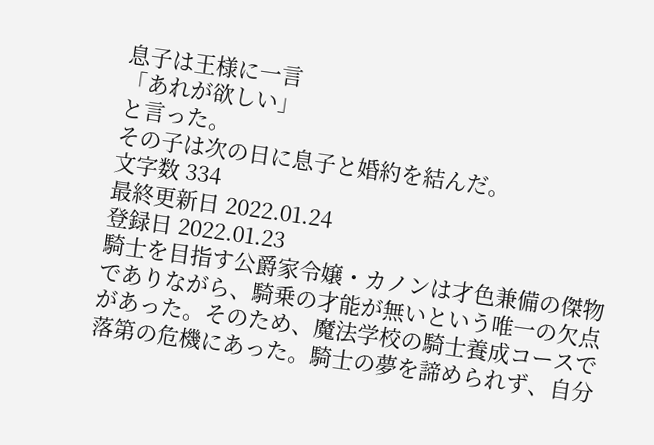息子は王様に一言
「あれが欲しい」
と言った。
その子は次の日に息子と婚約を結んだ。
文字数 334
最終更新日 2022.01.24
登録日 2022.01.23
騎士を目指す公爵家令嬢・カノンは才色兼備の傑物でありながら、騎乗の才能が無いという唯一の欠点があった。そのため、魔法学校の騎士養成コースで落第の危機にあった。騎士の夢を諦められず、自分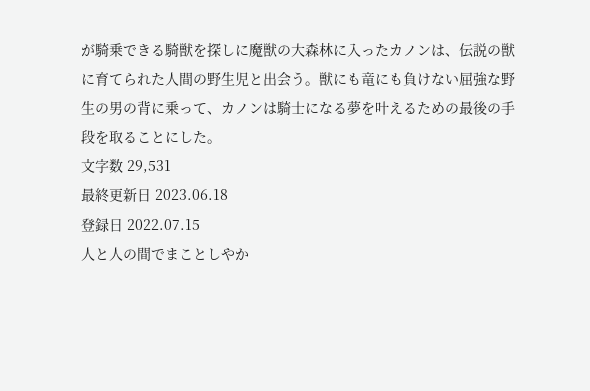が騎乗できる騎獣を探しに魔獣の大森林に入ったカノンは、伝説の獣に育てられた人間の野生児と出会う。獣にも竜にも負けない屈強な野生の男の背に乗って、カノンは騎士になる夢を叶えるための最後の手段を取ることにした。
文字数 29,531
最終更新日 2023.06.18
登録日 2022.07.15
人と人の間でまことしやか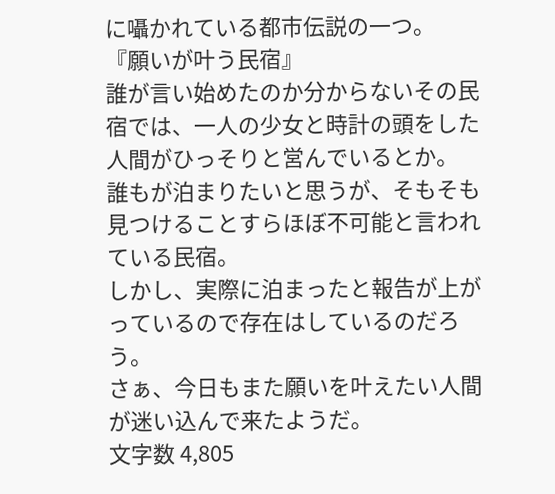に囁かれている都市伝説の一つ。
『願いが叶う民宿』
誰が言い始めたのか分からないその民宿では、一人の少女と時計の頭をした人間がひっそりと営んでいるとか。
誰もが泊まりたいと思うが、そもそも見つけることすらほぼ不可能と言われている民宿。
しかし、実際に泊まったと報告が上がっているので存在はしているのだろう。
さぁ、今日もまた願いを叶えたい人間が迷い込んで来たようだ。
文字数 4,805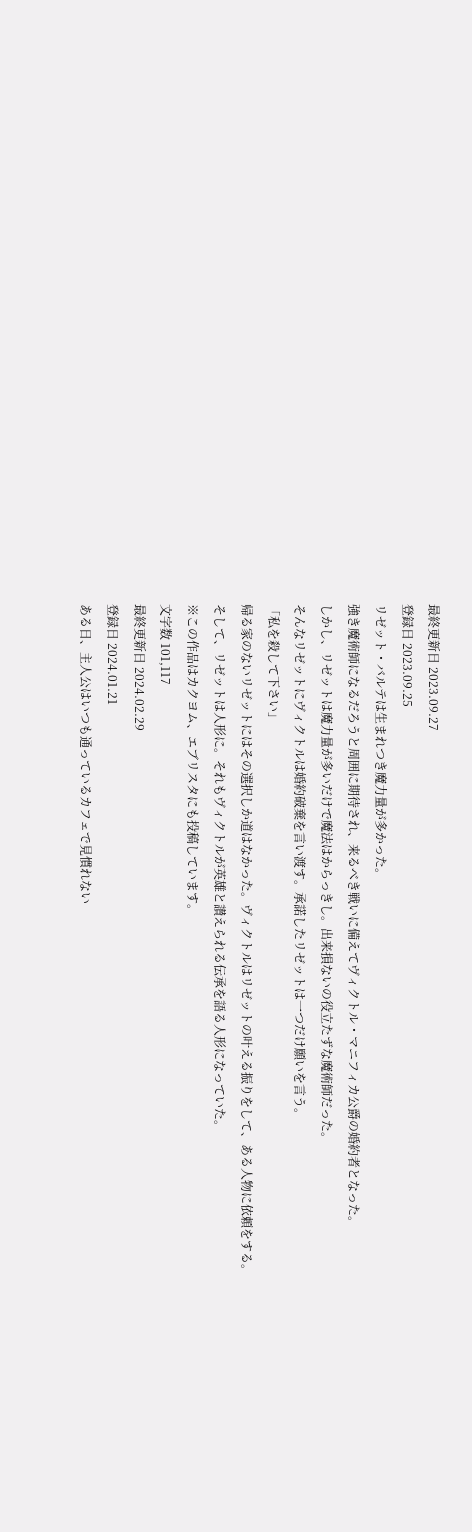最終更新日 2023.09.27
登録日 2023.09.25
リゼット・バルテは生まれつき魔力量が多かった。
強き魔術師になるだろうと周囲に期待され、来るべき戦いに備えてヴィクトル・マニフィカ公爵の婚約者となった。
しかし、リゼットは魔力量が多いだけで魔法はからっきし。出来損ないの役立たずな魔術師だった。
そんなリゼットにヴィクトルは婚約破棄を言い渡す。承諾したリゼットは一つだけ願いを言う。
「私を殺して下さい」
帰る家のないリゼットにはその選択しか道はなかった。ヴィクトルはリゼットの叶える振りをして、ある人物に依頼をする。
そして、リゼットは人形に。それもヴィクトルが英雄と讃えられる伝承を語る人形になっていた。
※この作品はカクヨム、エブリスタにも投稿しています。
文字数 101,117
最終更新日 2024.02.29
登録日 2024.01.21
ある日、主人公はいつも通っているカフェで見慣れない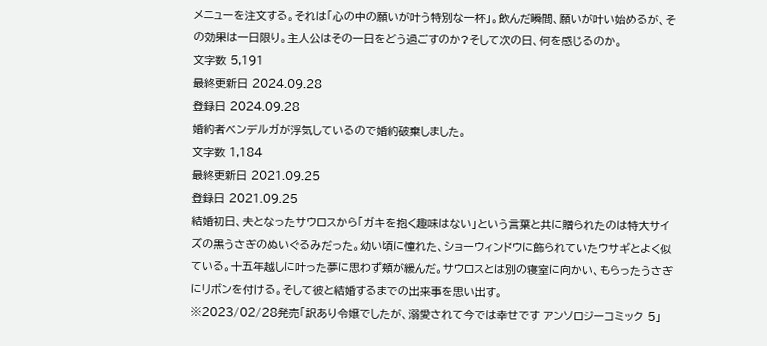メニューを注文する。それは「心の中の願いが叶う特別な一杯」。飲んだ瞬間、願いが叶い始めるが、その効果は一日限り。主人公はその一日をどう過ごすのか?そして次の日、何を感じるのか。
文字数 5,191
最終更新日 2024.09.28
登録日 2024.09.28
婚約者ベンデルガが浮気しているので婚約破棄しました。
文字数 1,184
最終更新日 2021.09.25
登録日 2021.09.25
結婚初日、夫となったサウロスから「ガキを抱く趣味はない」という言葉と共に贈られたのは特大サイズの黒うさぎのぬいぐるみだった。幼い頃に憧れた、ショーウィンドウに飾られていたウサギとよく似ている。十五年越しに叶った夢に思わず頬が緩んだ。サウロスとは別の寝室に向かい、もらったうさぎにリボンを付ける。そして彼と結婚するまでの出来事を思い出す。
※2023/02/28発売「訳あり令嬢でしたが、溺愛されて今では幸せです アンソロジーコミック 5」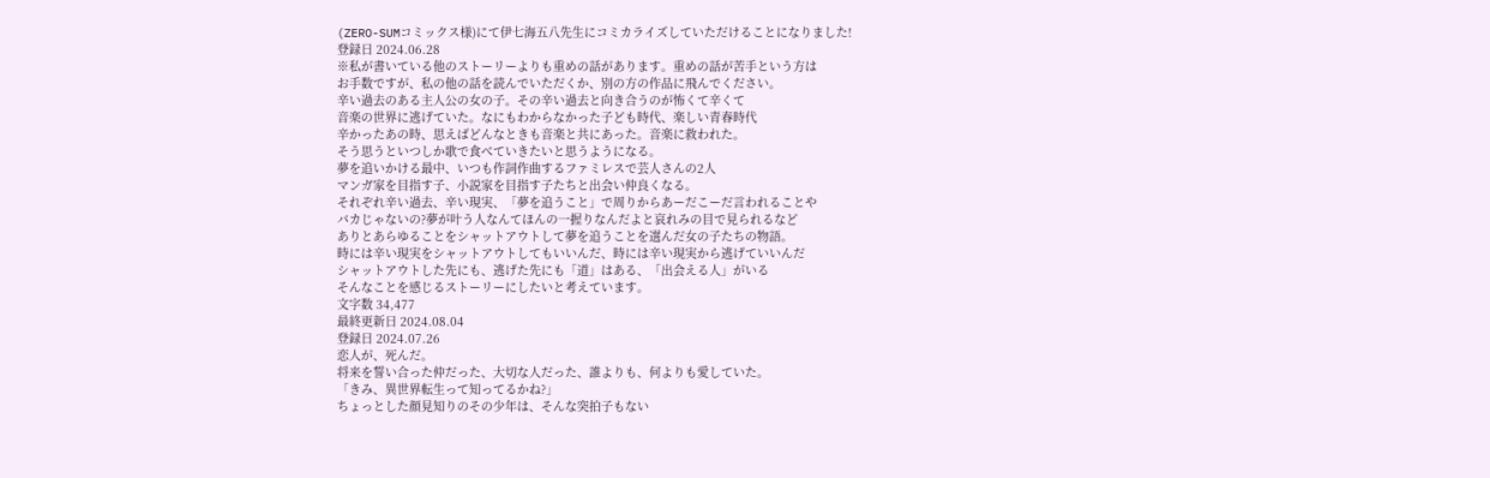(ZERO-SUMコミックス様)にて伊七海五八先生にコミカライズしていただけることになりました!
登録日 2024.06.28
※私が書いている他のストーリーよりも重めの話があります。重めの話が苦手という方は
お手数ですが、私の他の話を読んでいただくか、別の方の作品に飛んでください。
辛い過去のある主人公の女の子。その辛い過去と向き合うのが怖くて辛くて
音楽の世界に逃げていた。なにもわからなかった子ども時代、楽しい青春時代
辛かったあの時、思えばどんなときも音楽と共にあった。音楽に救われた。
そう思うといつしか歌で食べていきたいと思うようになる。
夢を追いかける最中、いつも作詞作曲するファミレスで芸人さんの2人
マンガ家を目指す子、小説家を目指す子たちと出会い仲良くなる。
それぞれ辛い過去、辛い現実、「夢を追うこと」で周りからあーだこーだ言われることや
バカじゃないの?夢が叶う人なんてほんの一握りなんだよと哀れみの目で見られるなど
ありとあらゆることをシャットアウトして夢を追うことを選んだ女の子たちの物語。
時には辛い現実をシャットアウトしてもいいんだ、時には辛い現実から逃げていいんだ
シャットアウトした先にも、逃げた先にも「道」はある、「出会える人」がいる
そんなことを感じるストーリーにしたいと考えています。
文字数 34,477
最終更新日 2024.08.04
登録日 2024.07.26
恋人が、死んだ。
将来を誓い合った仲だった、大切な人だった、誰よりも、何よりも愛していた。
「きみ、異世界転生って知ってるかね?」
ちょっとした顔見知りのその少年は、そんな突拍子もない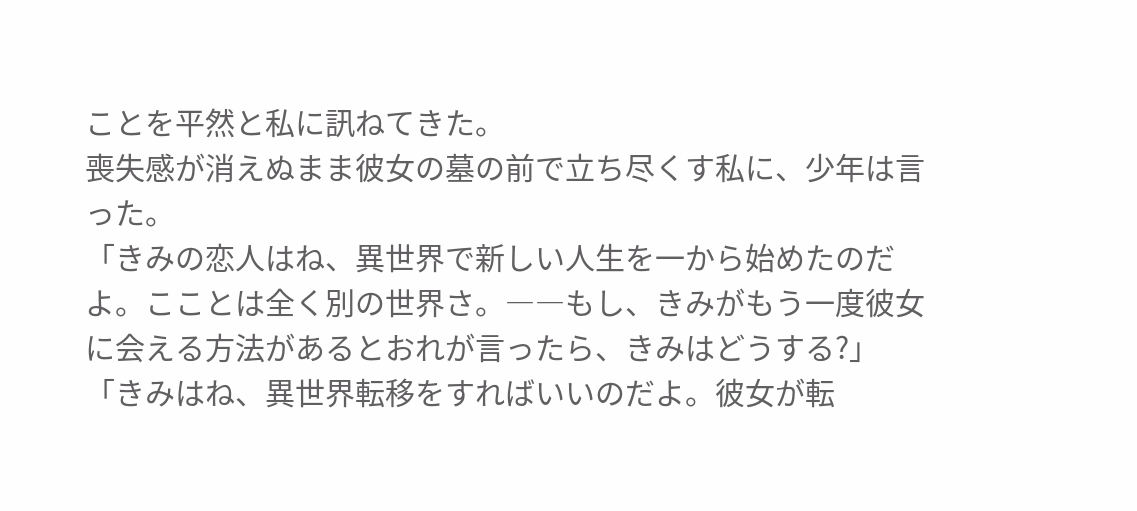ことを平然と私に訊ねてきた。
喪失感が消えぬまま彼女の墓の前で立ち尽くす私に、少年は言った。
「きみの恋人はね、異世界で新しい人生を一から始めたのだよ。こことは全く別の世界さ。――もし、きみがもう一度彼女に会える方法があるとおれが言ったら、きみはどうする?」
「きみはね、異世界転移をすればいいのだよ。彼女が転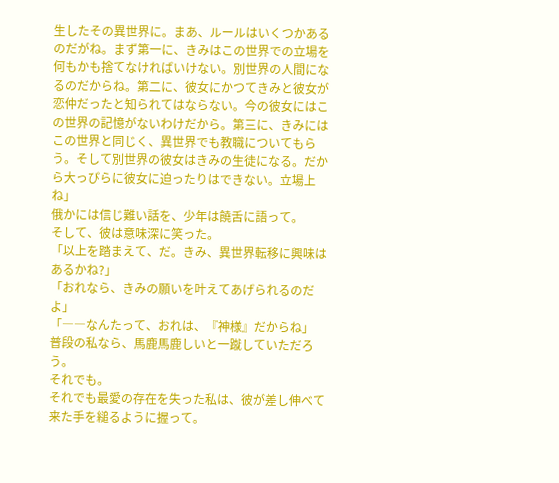生したその異世界に。まあ、ルールはいくつかあるのだがね。まず第一に、きみはこの世界での立場を何もかも捨てなければいけない。別世界の人間になるのだからね。第二に、彼女にかつてきみと彼女が恋仲だったと知られてはならない。今の彼女にはこの世界の記憶がないわけだから。第三に、きみにはこの世界と同じく、異世界でも教職についてもらう。そして別世界の彼女はきみの生徒になる。だから大っぴらに彼女に迫ったりはできない。立場上ね」
俄かには信じ難い話を、少年は饒舌に語って。
そして、彼は意味深に笑った。
「以上を踏まえて、だ。きみ、異世界転移に興味はあるかね?」
「おれなら、きみの願いを叶えてあげられるのだよ」
「――なんたって、おれは、『神様』だからね」
普段の私なら、馬鹿馬鹿しいと一蹴していただろう。
それでも。
それでも最愛の存在を失った私は、彼が差し伸べて来た手を縋るように握って。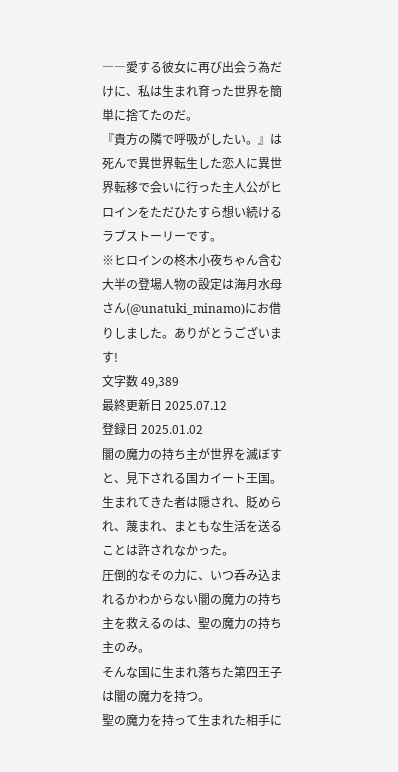――愛する彼女に再び出会う為だけに、私は生まれ育った世界を簡単に捨てたのだ。
『貴方の隣で呼吸がしたい。』は死んで異世界転生した恋人に異世界転移で会いに行った主人公がヒロインをただひたすら想い続けるラブストーリーです。
※ヒロインの柊木小夜ちゃん含む大半の登場人物の設定は海月水母さん(@unatuki_minamo)にお借りしました。ありがとうございます!
文字数 49,389
最終更新日 2025.07.12
登録日 2025.01.02
闇の魔力の持ち主が世界を滅ぼすと、見下される国カイート王国。
生まれてきた者は隠され、貶められ、蔑まれ、まともな生活を送ることは許されなかった。
圧倒的なその力に、いつ呑み込まれるかわからない闇の魔力の持ち主を救えるのは、聖の魔力の持ち主のみ。
そんな国に生まれ落ちた第四王子は闇の魔力を持つ。
聖の魔力を持って生まれた相手に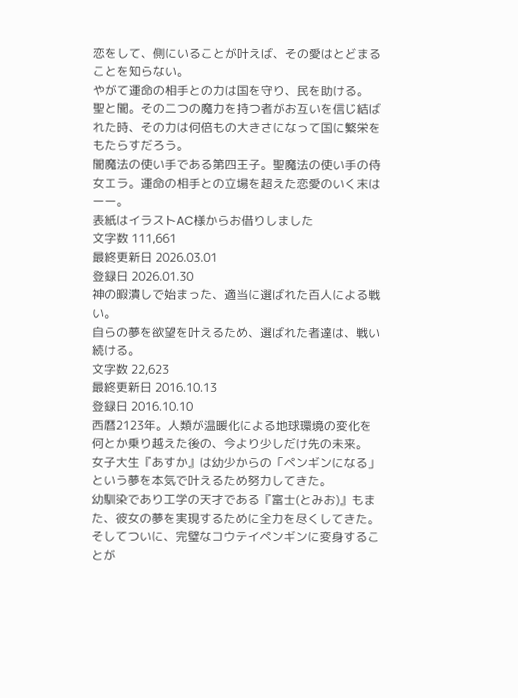恋をして、側にいることが叶えば、その愛はとどまることを知らない。
やがて運命の相手との力は国を守り、民を助ける。
聖と闇。その二つの魔力を持つ者がお互いを信じ結ばれた時、その力は何倍もの大きさになって国に繁栄をもたらすだろう。
闇魔法の使い手である第四王子。聖魔法の使い手の侍女エラ。運命の相手との立場を超えた恋愛のいく末はーー。
表紙はイラストAC様からお借りしました
文字数 111,661
最終更新日 2026.03.01
登録日 2026.01.30
神の暇潰しで始まった、適当に選ばれた百人による戦い。
自らの夢を欲望を叶えるため、選ばれた者達は、戦い続ける。
文字数 22,623
最終更新日 2016.10.13
登録日 2016.10.10
西暦2123年。人類が温暖化による地球環境の変化を何とか乗り越えた後の、今より少しだけ先の未来。
女子大生『あすか』は幼少からの「ペンギンになる」という夢を本気で叶えるため努力してきた。
幼馴染であり工学の天才である『富士(とみお)』もまた、彼女の夢を実現するために全力を尽くしてきた。
そしてついに、完璧なコウテイペンギンに変身することが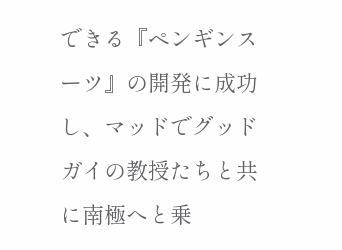できる『ペンギンスーツ』の開発に成功し、マッドでグッドガイの教授たちと共に南極へと乗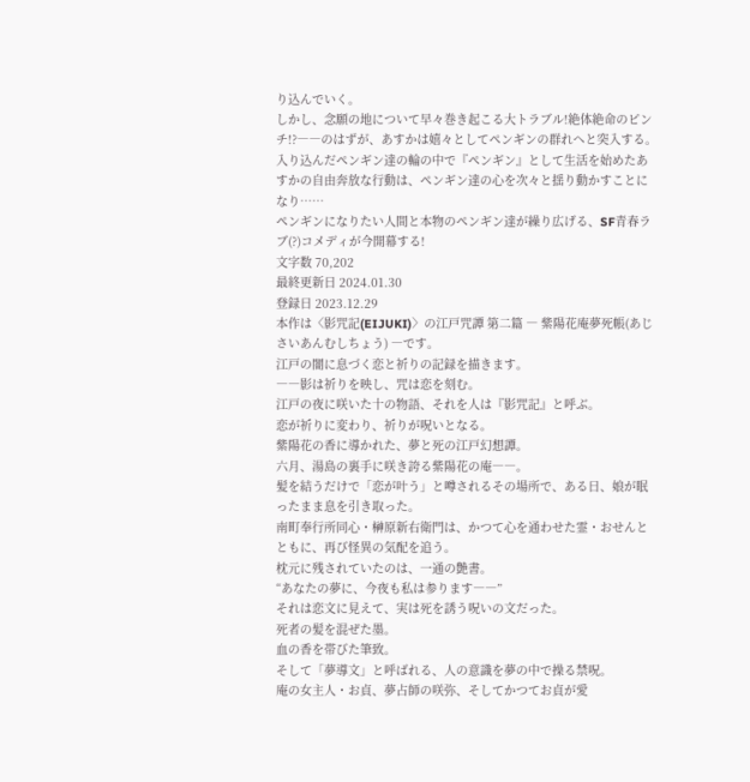り込んでいく。
しかし、念願の地について早々巻き起こる大トラブル!絶体絶命のピンチ!?――のはずが、あすかは嬉々としてペンギンの群れへと突入する。
入り込んだペンギン達の輪の中で『ペンギン』として生活を始めたあすかの自由奔放な行動は、ペンギン達の心を次々と揺り動かすことになり……
ペンギンになりたい人間と本物のペンギン達が繰り広げる、SF青春ラブ(?)コメディが今開幕する!
文字数 70,202
最終更新日 2024.01.30
登録日 2023.12.29
本作は〈影咒記(EIJUKI)〉の江戸咒譚 第二篇 ― 紫陽花庵夢死帳(あじさいあんむしちょう) ―です。
江戸の闇に息づく恋と祈りの記録を描きます。
――影は祈りを映し、咒は恋を刻む。
江戸の夜に咲いた十の物語、それを人は『影咒記』と呼ぶ。
恋が祈りに変わり、祈りが呪いとなる。
紫陽花の香に導かれた、夢と死の江戸幻想譚。
六月、湯島の裏手に咲き誇る紫陽花の庵――。
髪を結うだけで「恋が叶う」と噂されるその場所で、ある日、娘が眠ったまま息を引き取った。
南町奉行所同心・榊原新右衛門は、かつて心を通わせた霊・おせんとともに、再び怪異の気配を追う。
枕元に残されていたのは、一通の艶書。
“あなたの夢に、今夜も私は参ります――”
それは恋文に見えて、実は死を誘う呪いの文だった。
死者の髪を混ぜた墨。
血の香を帯びた筆致。
そして「夢導文」と呼ばれる、人の意識を夢の中で操る禁呪。
庵の女主人・お貞、夢占師の咲弥、そしてかつてお貞が愛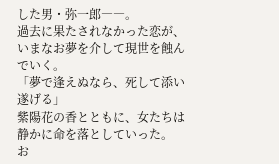した男・弥一郎――。
過去に果たされなかった恋が、いまなお夢を介して現世を蝕んでいく。
「夢で逢えぬなら、死して添い遂げる」
紫陽花の香とともに、女たちは静かに命を落としていった。
お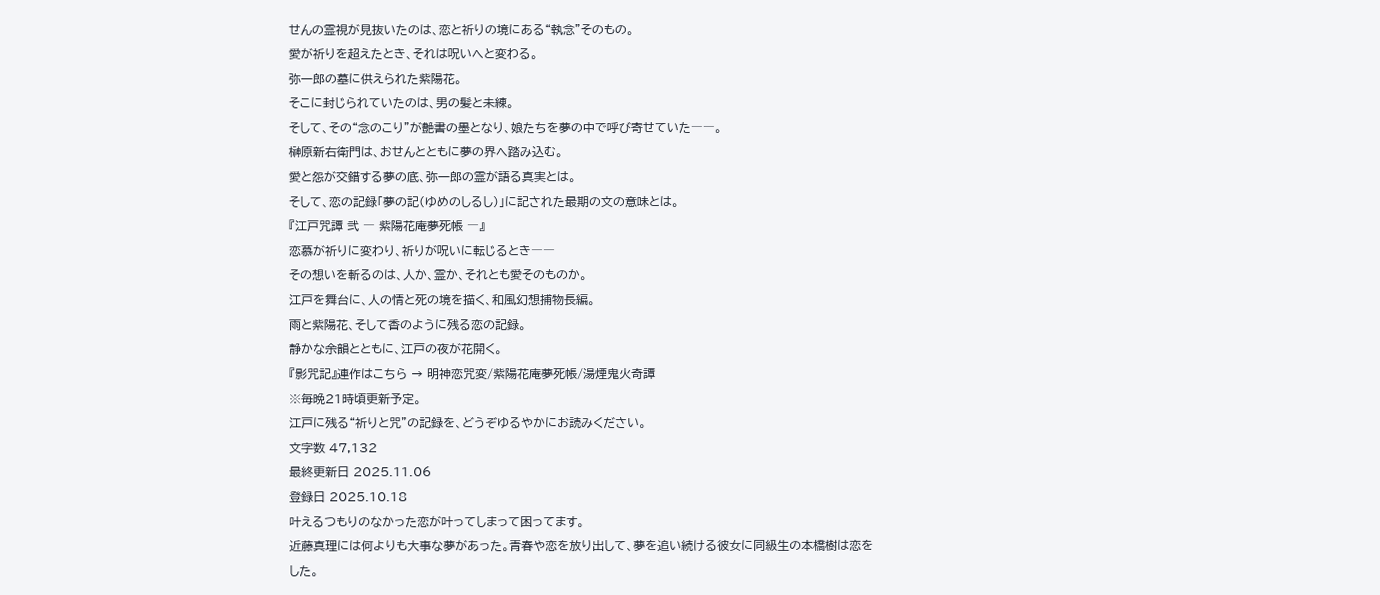せんの霊視が見抜いたのは、恋と祈りの境にある“執念”そのもの。
愛が祈りを超えたとき、それは呪いへと変わる。
弥一郎の墓に供えられた紫陽花。
そこに封じられていたのは、男の髪と未練。
そして、その“念のこり”が艶書の墨となり、娘たちを夢の中で呼び寄せていた――。
榊原新右衛門は、おせんとともに夢の界へ踏み込む。
愛と怨が交錯する夢の底、弥一郎の霊が語る真実とは。
そして、恋の記録「夢の記(ゆめのしるし)」に記された最期の文の意味とは。
『江戸咒譚 弐 ― 紫陽花庵夢死帳 ―』
恋慕が祈りに変わり、祈りが呪いに転じるとき――
その想いを斬るのは、人か、霊か、それとも愛そのものか。
江戸を舞台に、人の情と死の境を描く、和風幻想捕物長編。
雨と紫陽花、そして香のように残る恋の記録。
静かな余韻とともに、江戸の夜が花開く。
『影咒記』連作はこちら → 明神恋咒変/紫陽花庵夢死帳/湯煙鬼火奇譚
※毎晩21時頃更新予定。
江戸に残る“祈りと咒”の記録を、どうぞゆるやかにお読みください。
文字数 47,132
最終更新日 2025.11.06
登録日 2025.10.18
叶えるつもりのなかった恋が叶ってしまって困ってます。
近藤真理には何よりも大事な夢があった。青春や恋を放り出して、夢を追い続ける彼女に同級生の本橋樹は恋をした。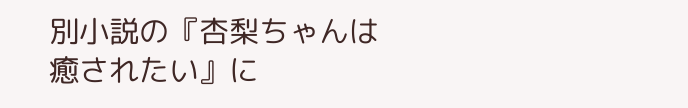別小説の『杏梨ちゃんは癒されたい』に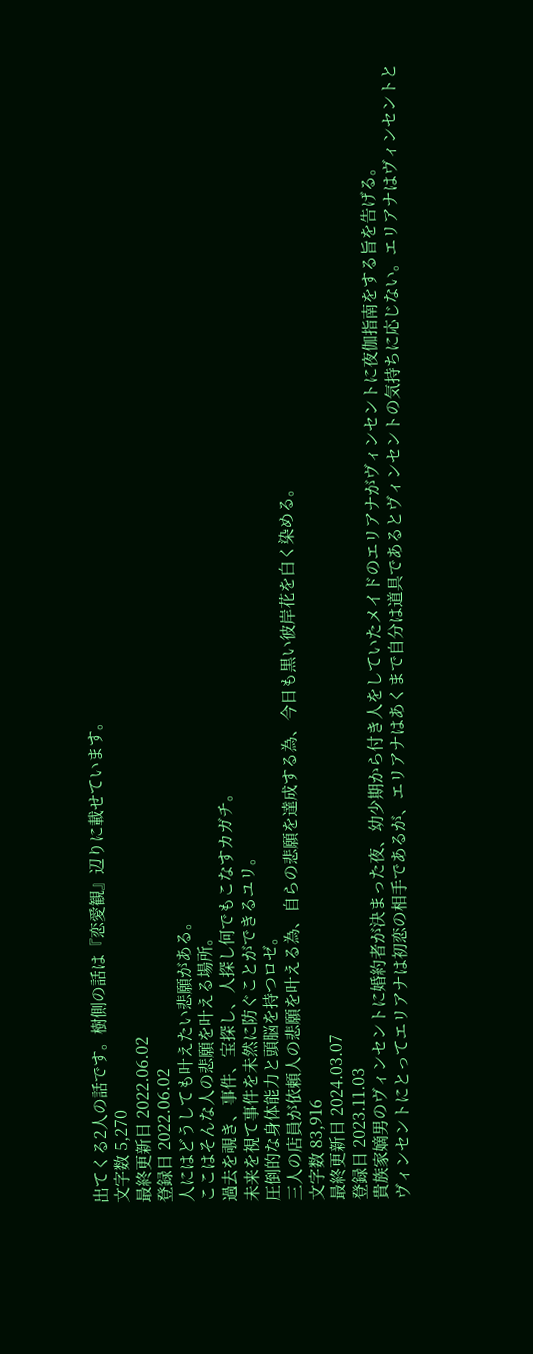出てくる2人の話です。樹側の話は『恋愛観』辺りに載せています。
文字数 5,270
最終更新日 2022.06.02
登録日 2022.06.02
人にはどうしても叶えたい悲願がある。
ここはそんな人の悲願を叶える場所。
過去を覗き、事件、宝探し、人探し何でもこなすカガチ。
未来を視て事件を未然に防ぐことができるユリ。
圧倒的な身体能力と頭脳を持つロゼ。
三人の店員が依頼人の悲願を叶える為、自らの悲願を達成する為、今日も黒い彼岸花を白く染める。
文字数 83,916
最終更新日 2024.03.07
登録日 2023.11.03
貴族家嫡男のヴィンセントに婚約者が決まった夜、幼少期から付き人をしていたメイドのエリアナがヴィンセントに夜伽指南をする旨を告げる。
ヴィンセントにとってエリアナは初恋の相手であるが、エリアナはあくまで自分は道具であるとヴィンセントの気持ちに応じない。エリアナはヴィンセントと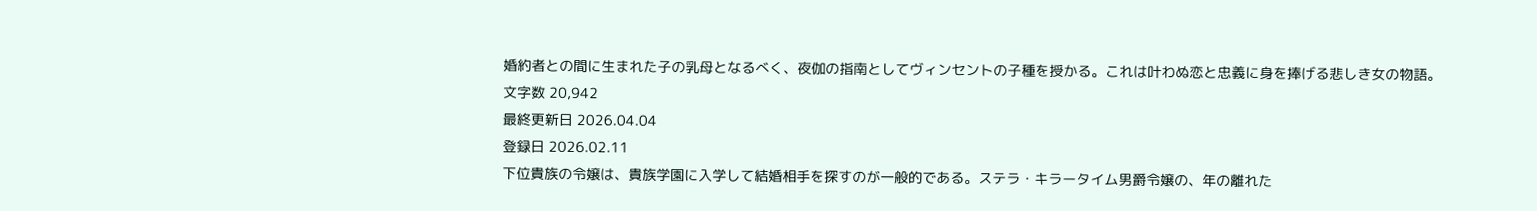婚約者との間に生まれた子の乳母となるべく、夜伽の指南としてヴィンセントの子種を授かる。これは叶わぬ恋と忠義に身を捧げる悲しき女の物語。
文字数 20,942
最終更新日 2026.04.04
登録日 2026.02.11
下位貴族の令嬢は、貴族学園に入学して結婚相手を探すのが一般的である。ステラ・キラータイム男爵令嬢の、年の離れた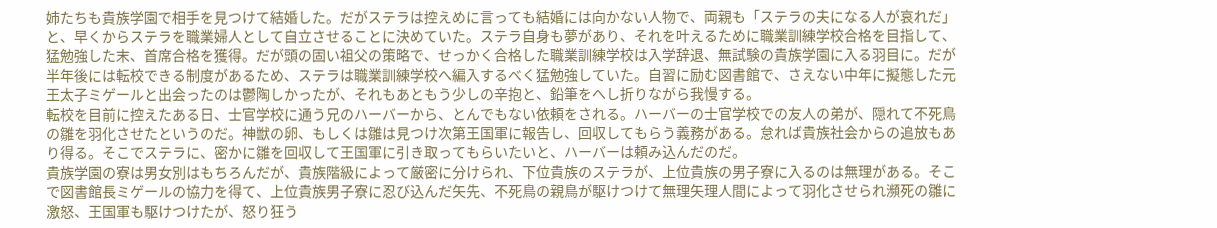姉たちも貴族学園で相手を見つけて結婚した。だがステラは控えめに言っても結婚には向かない人物で、両親も「ステラの夫になる人が哀れだ」と、早くからステラを職業婦人として自立させることに決めていた。ステラ自身も夢があり、それを叶えるために職業訓練学校合格を目指して、猛勉強した末、首席合格を獲得。だが頭の固い祖父の策略で、せっかく合格した職業訓練学校は入学辞退、無試験の貴族学園に入る羽目に。だが半年後には転校できる制度があるため、ステラは職業訓練学校へ編入するべく猛勉強していた。自習に励む図書館で、さえない中年に擬態した元王太子ミゲールと出会ったのは鬱陶しかったが、それもあともう少しの辛抱と、鉛筆をへし折りながら我慢する。
転校を目前に控えたある日、士官学校に通う兄のハーバーから、とんでもない依頼をされる。ハーバーの士官学校での友人の弟が、隠れて不死鳥の雛を羽化させたというのだ。神獣の卵、もしくは雛は見つけ次第王国軍に報告し、回収してもらう義務がある。怠れば貴族社会からの追放もあり得る。そこでステラに、密かに雛を回収して王国軍に引き取ってもらいたいと、ハーバーは頼み込んだのだ。
貴族学園の寮は男女別はもちろんだが、貴族階級によって厳密に分けられ、下位貴族のステラが、上位貴族の男子寮に入るのは無理がある。そこで図書館長ミゲールの協力を得て、上位貴族男子寮に忍び込んだ矢先、不死鳥の親鳥が駆けつけて無理矢理人間によって羽化させられ瀕死の雛に激怒、王国軍も駆けつけたが、怒り狂う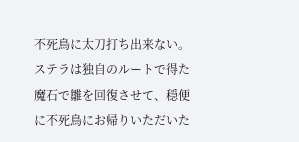不死鳥に太刀打ち出来ない。ステラは独自のルートで得た魔石で雛を回復させて、穏便に不死鳥にお帰りいただいた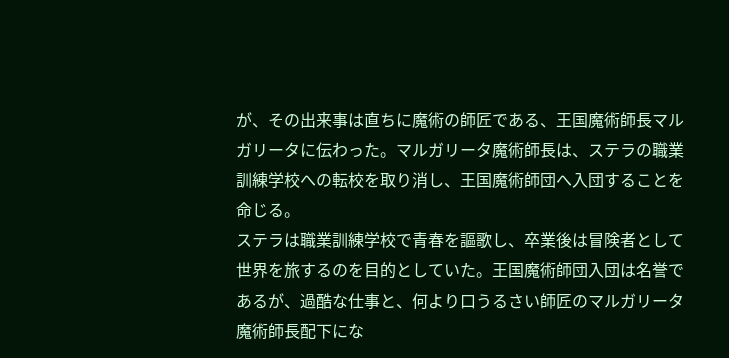が、その出来事は直ちに魔術の師匠である、王国魔術師長マルガリータに伝わった。マルガリータ魔術師長は、ステラの職業訓練学校への転校を取り消し、王国魔術師団へ入団することを命じる。
ステラは職業訓練学校で青春を謳歌し、卒業後は冒険者として世界を旅するのを目的としていた。王国魔術師団入団は名誉であるが、過酷な仕事と、何より口うるさい師匠のマルガリータ魔術師長配下にな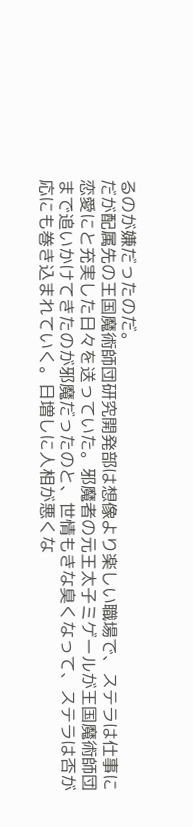るのが嫌だったのだ。
だが配属先の王国魔術師団研究開発部は想像より楽しい職場で、ステラは仕事に恋愛にと充実した日々を送っていた。邪魔者の元王太子ミゲールが王国魔術師団まで追いかけてきたのが邪魔だったのと、世情もきな臭くなって、ステラは否が応にも巻き込まれていく。日増しに人相が悪くな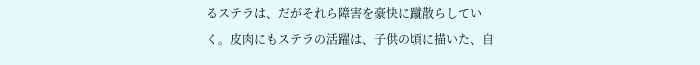るステラは、だがそれら障害を豪快に蹴散らしていく。皮肉にもステラの活躍は、子供の頃に描いた、自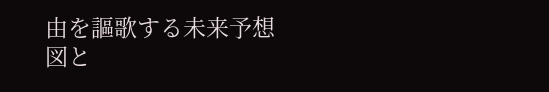由を謳歌する未来予想図と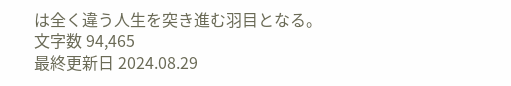は全く違う人生を突き進む羽目となる。
文字数 94,465
最終更新日 2024.08.29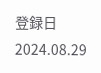登録日 2024.08.29